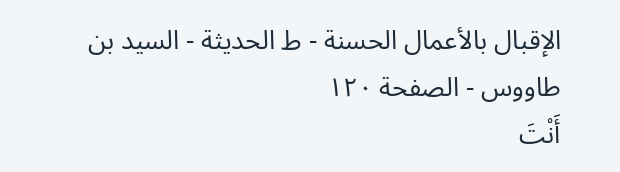الإقبال بالأعمال الحسنة - ط الحديثة - السيد بن طاووس - الصفحة ١٢٠
أَنْتَ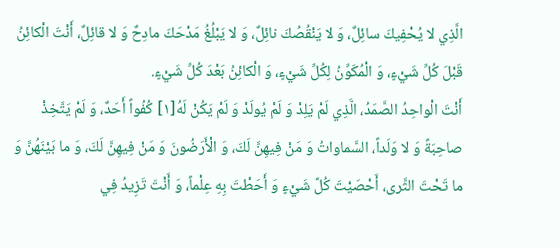الَّذِي لا يُحْفِيكَ سائِلٌ، وَ لا يَنْقُصُكَ نائِلٌ، وَ لا يَبْلُغُ مَدْحَكَ مادِحٌ وَ لا قائِلٌ، أَنْتَ الْكائِنُ قَبْلَ كُلِّ شَيْءٍ، وَ الْمُكَوِّنُ لِكُلِّ شَيْءٍ، وَ الْكائِنُ بَعْدَ كُلِّ شَيْءٍ.
أَنْتَ الْواحِدُ الصَّمَدُ، الَّذِي لَمْ يَلِدْ وَ لَمْ يُولَدْ وَ لَمْ يَكُنْ لَهُ[١] كُفُواً أَحَدٌ، وَ لَمْ يَتَّخِذْ صاحِبَةً وَ لا وَلَداً، السَّماواتُ وَ مَنْ فِيهِنَّ لَكَ، وَ الْأَرَضُونَ وَ مَنْ فِيهِنَّ لَكَ، وَ ما بَيْنَهُنَّ وَ ما تَحْتَ الثَّرى، أَحْصَيْتَ كُلَّ شَيْءٍ وَ أَحَطْتَ بِهِ عِلْماً، وَ أَنْتَ تَزِيدُ فِي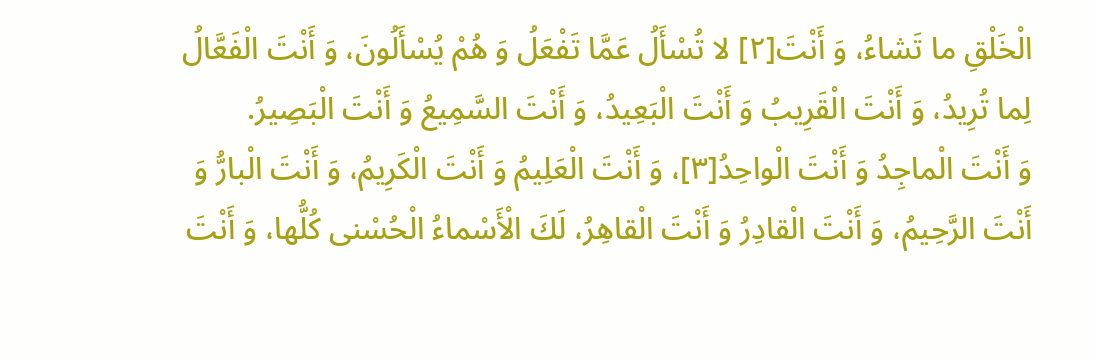الْخَلْقِ ما تَشاءُ، وَ أَنْتَ[٢] لا تُسْأَلُ عَمَّا تَفْعَلُ وَ هُمْ يُسْأَلُونَ، وَ أَنْتَ الْفَعَّالُ لِما تُرِيدُ، وَ أَنْتَ الْقَرِيبُ وَ أَنْتَ الْبَعِيدُ، وَ أَنْتَ السَّمِيعُ وَ أَنْتَ الْبَصِيرُ.
وَ أَنْتَ الْماجِدُ وَ أَنْتَ الْواحِدُ[٣]، وَ أَنْتَ الْعَلِيمُ وَ أَنْتَ الْكَرِيمُ، وَ أَنْتَ الْبارُّ وَ أَنْتَ الرَّحِيمُ، وَ أَنْتَ الْقادِرُ وَ أَنْتَ الْقاهِرُ، لَكَ الْأَسْماءُ الْحُسْنى كُلُّها، وَ أَنْتَ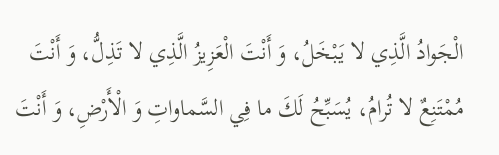الْجَوادُ الَّذِي لا يَبْخَلُ، وَ أَنْتَ الْعَزِيزُ الَّذِي لا تَذِلُّ، وَ أَنْتَ مُمْتَنِعٌ لا تُرامُ، يُسَبِّحُ لَكَ ما فِي السَّماواتِ وَ الْأَرْضِ، وَ أَنْتَ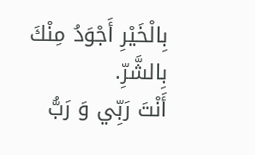بِالْخَيْرِ أَجْوَدُ مِنْكَ بِالشَّرِّ.
أَنْتَ رَبِّي وَ رَبُّ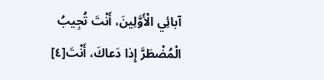آبائِي الْأَوَّلِينَ، أَنْتَ تُجِيبُ الْمُضْطَرَّ إِذا دَعاكَ، أَنْتَ[٤]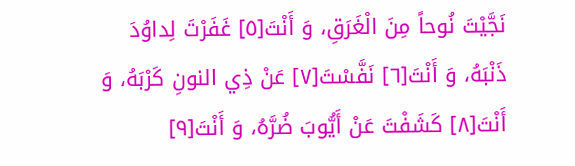نَجَّيْتَ نُوحاً مِنَ الْغَرَقِ، وَ أَنْتَ[٥] غَفَرْتَ لِداوُدَ ذَنْبَهُ، وَ أَنْتَ[٦] نَفَّسْتَ[٧] عَنْ ذِي النونِ كَرْبَهُ، وَ أَنْتَ[٨] كَشَفْتَ عَنْ أَيُّوبَ ضُرَّهُ، وَ أَنْتَ[٩]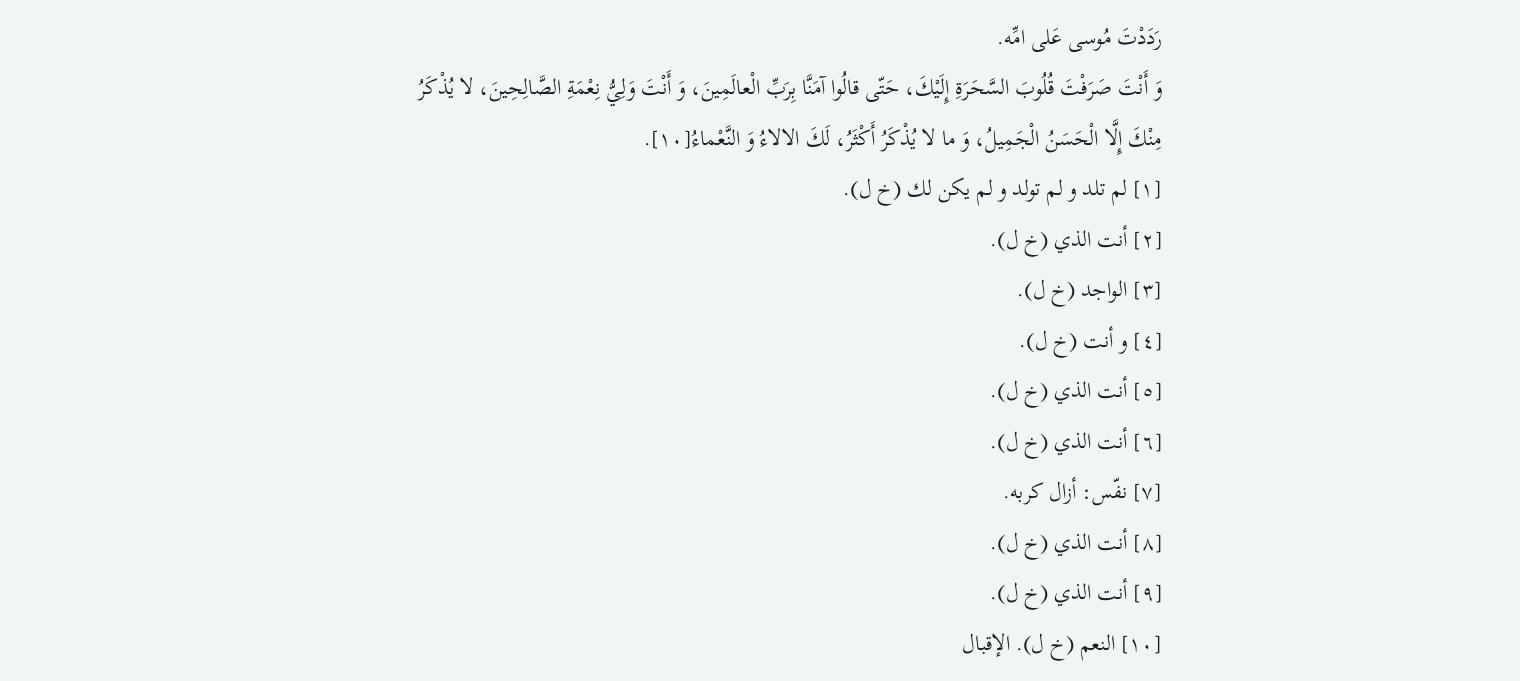رَدَدْتَ مُوسى عَلى امِّه.
وَ أَنْتَ صَرَفْتَ قُلُوبَ السَّحَرَةِ إِلَيْكَ، حَتّى قالُوا آمَنَّا بِرَبِّ الْعالَمِينَ، وَ أَنْتَ وَلِيُّ نِعْمَةِ الصَّالِحِينَ، لا يُذْكَرُ مِنْكَ إِلَّا الْحَسَنُ الْجَمِيلُ، وَ ما لا يُذْكَرُ أَكْثَرُ، لَكَ الالاءُ وَ النَّعْماءُ[١٠].
[١] لم تلد و لم تولد و لم يكن لك (خ ل).
[٢] أنت الذي (خ ل).
[٣] الواجد (خ ل).
[٤] و أنت (خ ل).
[٥] أنت الذي (خ ل).
[٦] أنت الذي (خ ل).
[٧] نفّس: أزال كربه.
[٨] أنت الذي (خ ل).
[٩] أنت الذي (خ ل).
[١٠] النعم (خ ل). الإقبال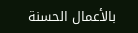بالأعمال الحسنة